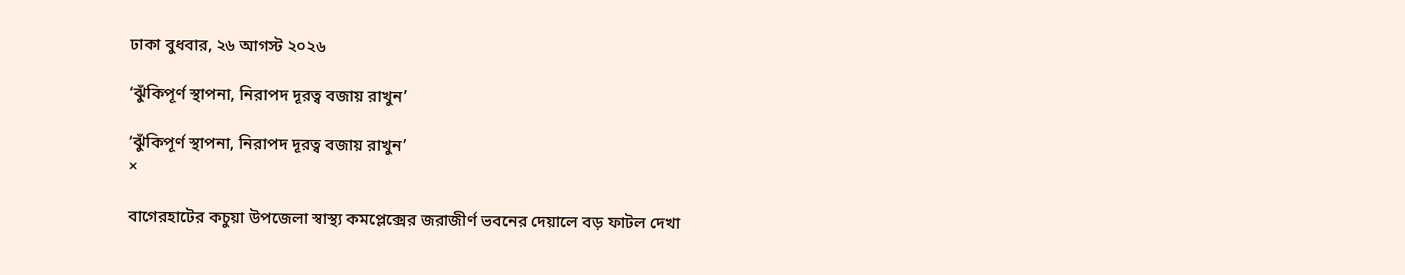ঢাকা বুধবার, ২৬ আগস্ট ২০২৬

‘ঝুঁকিপূর্ণ স্থাপনা, নিরাপদ দূরত্ব বজায় রাখুন’

‘ঝুঁকিপূর্ণ স্থাপনা, নিরাপদ দূরত্ব বজায় রাখুন’
×

বাগেরহাটের কচুয়া উপজেলা স্বাস্থ্য কমপ্লেক্সের জরাজীর্ণ ভবনের দেয়ালে বড় ফাটল দেখা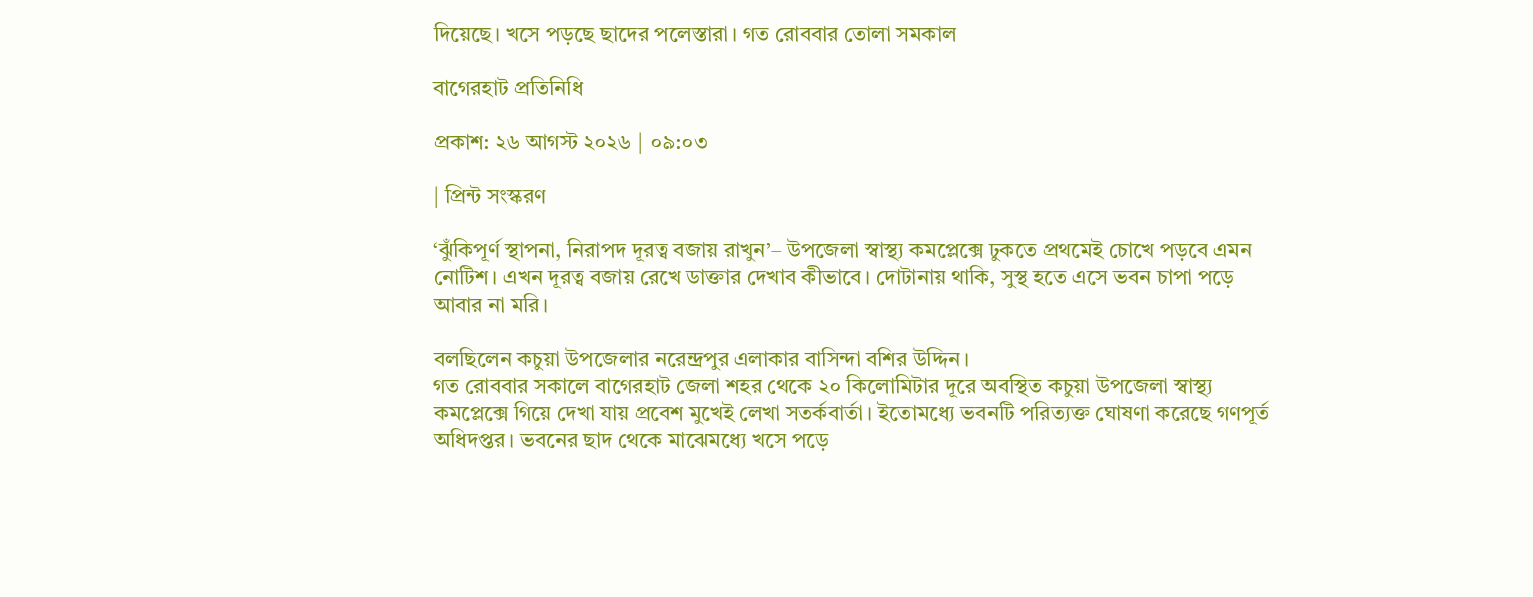দিয়েছে। খসে পড়ছে ছাদের পলেস্তারা। গত রোববার তোলা সমকাল

বাগেরহাট প্রতিনিধি

প্রকাশ: ২৬ আগস্ট ২০২৬ | ০৯:০৩

| প্রিন্ট সংস্করণ

‘ঝুঁকিপূর্ণ স্থাপনা, নিরাপদ দূরত্ব বজায় রাখুন’– উপজেলা স্বাস্থ্য কমপ্লেক্সে ঢুকতে প্রথমেই চোখে পড়বে এমন নোটিশ। এখন দূরত্ব বজায় রেখে ডাক্তার দেখাব কীভাবে। দোটানায় থাকি, সুস্থ হতে এসে ভবন চাপা পড়ে আবার না মরি।

বলছিলেন কচুয়া উপজেলার নরেন্দ্রপুর এলাকার বাসিন্দা বশির উদ্দিন।
গত রোববার সকালে বাগেরহাট জেলা শহর থেকে ২০ কিলোমিটার দূরে অবস্থিত কচুয়া উপজেলা স্বাস্থ্য কমপ্লেক্সে গিয়ে দেখা যায় প্রবেশ মুখেই লেখা সতর্কবার্তা। ইতোমধ্যে ভবনটি পরিত্যক্ত ঘোষণা করেছে গণপূর্ত অধিদপ্তর। ভবনের ছাদ থেকে মাঝেমধ্যে খসে পড়ে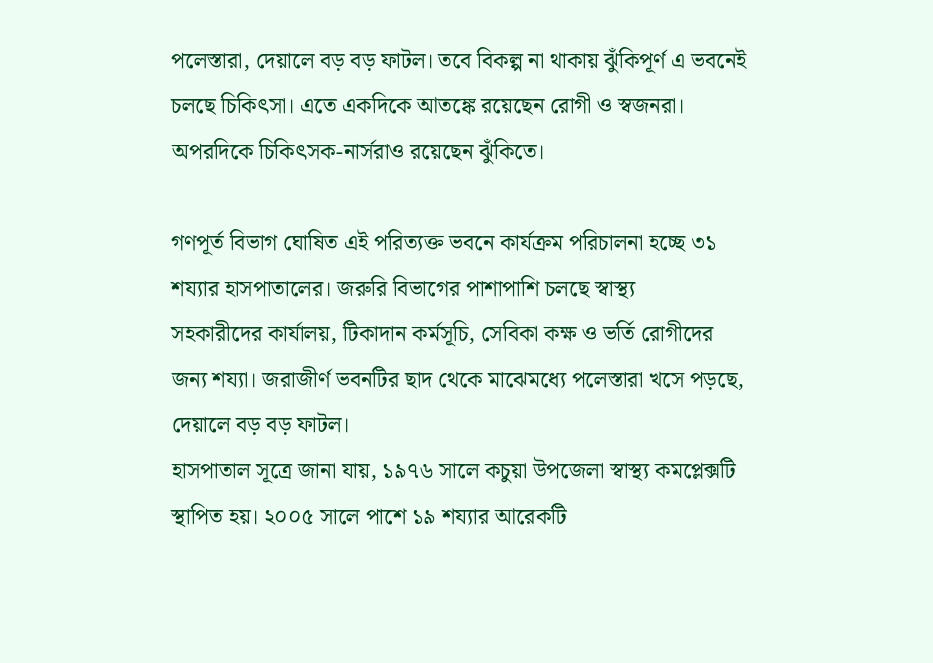পলেস্তারা, দেয়ালে বড় বড় ফাটল। তবে বিকল্প না থাকায় ঝুঁকিপূর্ণ এ ভবনেই চলছে চিকিৎসা। এতে একদিকে আতঙ্কে রয়েছেন রোগী ও স্বজনরা। অপরদিকে চিকিৎসক-নার্সরাও রয়েছেন ঝুঁকিতে।

গণপূর্ত বিভাগ ঘোষিত এই পরিত্যক্ত ভবনে কার্যক্রম পরিচালনা হচ্ছে ৩১ শয্যার হাসপাতালের। জরুরি বিভাগের পাশাপাশি চলছে স্বাস্থ্য
সহকারীদের কার্যালয়, টিকাদান কর্মসূচি, সেবিকা কক্ষ ও ভর্তি রোগীদের জন্য শয্যা। জরাজীর্ণ ভবনটির ছাদ থেকে মাঝেমধ্যে পলেস্তারা খসে পড়ছে, দেয়ালে বড় বড় ফাটল।
হাসপাতাল সূত্রে জানা যায়, ১৯৭৬ সালে কচুয়া উপজেলা স্বাস্থ্য কমপ্লেক্সটি স্থাপিত হয়। ২০০৫ সালে পাশে ১৯ শয্যার আরেকটি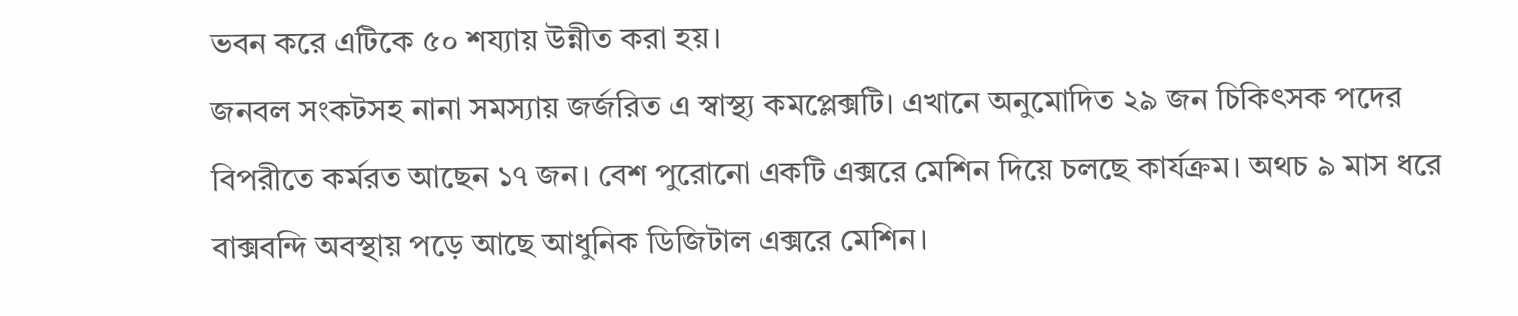ভবন করে এটিকে ৫০ শয্যায় উন্নীত করা হয়।
জনবল সংকটসহ নানা সমস্যায় জর্জরিত এ স্বাস্থ্য কমপ্লেক্সটি। এখানে অনুমোদিত ২৯ জন চিকিৎসক পদের বিপরীতে কর্মরত আছেন ১৭ জন। বেশ পুরোনো একটি এক্সরে মেশিন দিয়ে চলছে কার্যক্রম। অথচ ৯ মাস ধরে বাক্সবন্দি অবস্থায় পড়ে আছে আধুনিক ডিজিটাল এক্সরে মেশিন।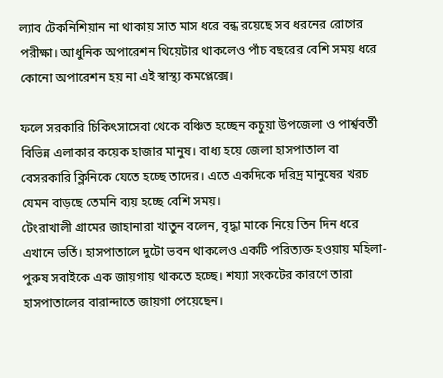ল্যাব টেকনিশিয়ান না থাকায় সাত মাস ধরে বন্ধ রয়েছে সব ধরনের রোগের পরীক্ষা। আধুনিক অপারেশন থিয়েটার থাকলেও পাঁচ বছরের বেশি সময় ধরে কোনো অপারেশন হয় না এই স্বাস্থ্য কমপ্লেক্সে।

ফলে সরকারি চিকিৎসাসেবা থেকে বঞ্চিত হচ্ছেন কচুয়া উপজেলা ও পার্শ্ববর্তী বিভিন্ন এলাকার কয়েক হাজার মানুষ। বাধ্য হয়ে জেলা হাসপাতাল বা বেসরকারি ক্লিনিকে যেতে হচ্ছে তাদের। এতে একদিকে দরিদ্র মানুষের খরচ যেমন বাড়ছে তেমনি ব্যয় হচ্ছে বেশি সময়।
টেংরাখালী গ্রামের জাহানারা খাতুন বলেন, বৃদ্ধা মাকে নিয়ে তিন দিন ধরে এখানে ভর্তি। হাসপাতালে দুটো ভবন থাকলেও একটি পরিত্যক্ত হওয়ায় মহিলা-পুরুষ সবাইকে এক জায়গায় থাকতে হচ্ছে। শয্যা সংকটের কারণে তারা হাসপাতালের বারান্দাতে জায়গা পেয়েছেন।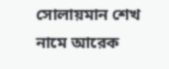সোলায়মান শেখ নামে আরেক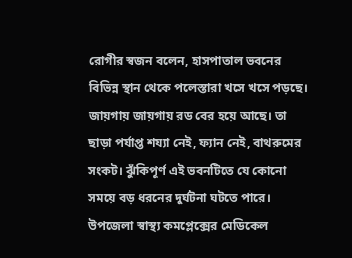রোগীর স্বজন বলেন, হাসপাতাল ভবনের বিভিন্ন স্থান থেকে পলেস্তারা খসে খসে পড়ছে। জায়গায় জায়গায় রড বের হয়ে আছে। তা ছাড়া পর্যাপ্ত শয্যা নেই, ফ্যান নেই, বাথরুমের সংকট। ঝুঁকিপূর্ণ এই ভবনটিতে যে কোনো সময়ে বড় ধরনের দুর্ঘটনা ঘটতে পারে।
উপজেলা স্বাস্থ্য কমপ্লেক্সের মেডিকেল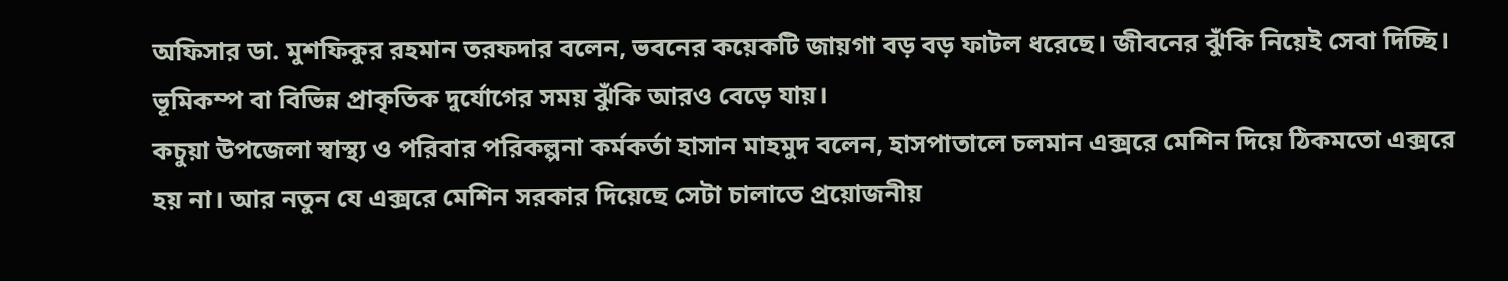অফিসার ডা. মুশফিকুর রহমান তরফদার বলেন, ভবনের কয়েকটি জায়গা বড় বড় ফাটল ধরেছে। জীবনের ঝুঁকি নিয়েই সেবা দিচ্ছি। ভূমিকম্প বা বিভিন্ন প্রাকৃতিক দুর্যোগের সময় ঝুঁকি আরও বেড়ে যায়।
কচুয়া উপজেলা স্বাস্থ্য ও পরিবার পরিকল্পনা কর্মকর্তা হাসান মাহমুদ বলেন, হাসপাতালে চলমান এক্সরে মেশিন দিয়ে ঠিকমতো এক্সরে হয় না। আর নতুন যে এক্সরে মেশিন সরকার দিয়েছে সেটা চালাতে প্রয়োজনীয়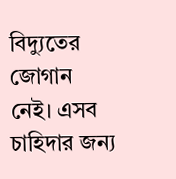বিদ্যুতের জোগান নেই। এসব চাহিদার জন্য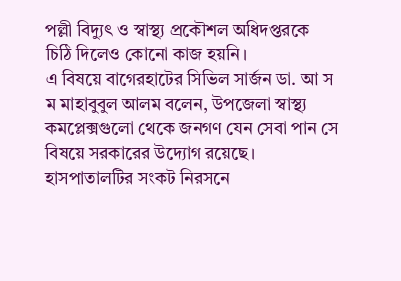পল্লী বিদ্যুৎ ও স্বাস্থ্য প্রকৌশল অধিদপ্তরকে চিঠি দিলেও কোনো কাজ হয়নি।
এ বিষয়ে বাগেরহাটের সিভিল সার্জন ডা. আ স ম মাহাবুবুল আলম বলেন, উপজেলা স্বাস্থ্য কমপ্লেক্সগুলো থেকে জনগণ যেন সেবা পান সে বিষয়ে সরকারের উদ্যোগ রয়েছে। হাসপাতালটির সংকট নিরসনে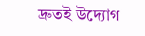দ্রুতই উদ্যোগ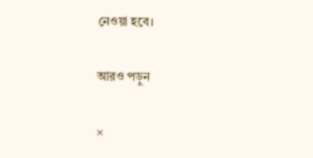নেওয়া হবে।

আরও পড়ুন

×